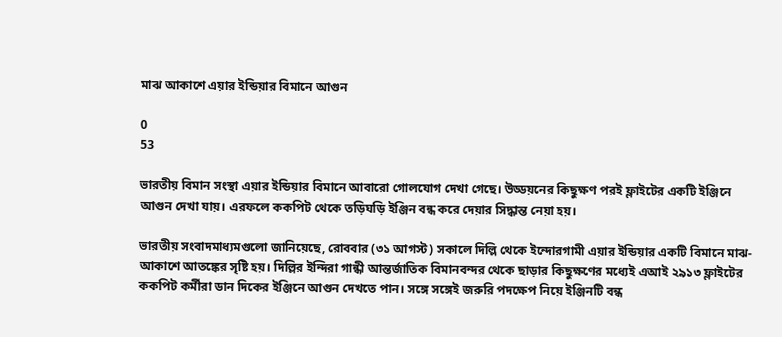মাঝ আকাশে এয়ার ইন্ডিয়ার বিমানে আগুন

0
53

ভারতীয় বিমান সংস্থা এয়ার ইন্ডিয়ার বিমানে আবারো গোলযোগ দেখা গেছে। উড্ডয়নের কিছুক্ষণ পরই ফ্লাইটের একটি ইঞ্জিনে আগুন দেখা যায়। এরফলে ককপিট থেকে তড়িঘড়ি ইঞ্জিন বন্ধ করে দেয়ার সিদ্ধান্ত নেয়া হয়।

ভারতীয় সংবাদমাধ্যমগুলো জানিয়েছে, রোববার (৩১ আগস্ট) সকালে দিল্লি থেকে ইন্দোরগামী এয়ার ইন্ডিয়ার একটি বিমানে মাঝ- আকাশে আতঙ্কের সৃষ্টি হয়। দিল্লির ইন্দিরা গান্ধী আন্তর্জাতিক বিমানবন্দর থেকে ছাড়ার কিছুক্ষণের মধ্যেই এআই ২৯১৩ ফ্লাইটের ককপিট কর্মীরা ডান দিকের ইঞ্জিনে আগুন দেখতে পান। সঙ্গে সঙ্গেই জরুরি পদক্ষেপ নিয়ে ইঞ্জিনটি বন্ধ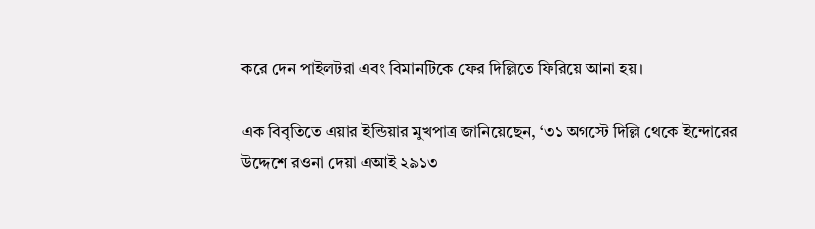করে দেন পাইলটরা এবং বিমানটিকে ফের দিল্লিতে ফিরিয়ে আনা হয়।

এক বিবৃতিতে এয়ার ইন্ডিয়ার মুখপাত্র জানিয়েছেন, ‘৩১ অগস্টে দিল্লি থেকে ইন্দোরের উদ্দেশে রওনা দেয়া এআই ২৯১৩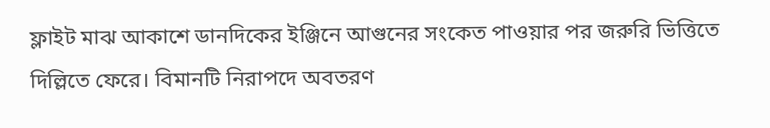ফ্লাইট মাঝ আকাশে ডানদিকের ইঞ্জিনে আগুনের সংকেত পাওয়ার পর জরুরি ভিত্তিতে দিল্লিতে ফেরে। বিমানটি নিরাপদে অবতরণ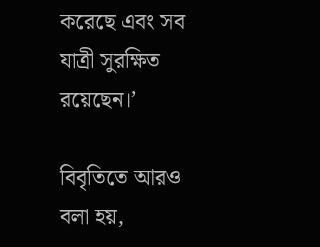করেছে এবং সব যাত্রী সুরক্ষিত রয়েছেন।’

বিবৃতিতে আরও বলা হয়,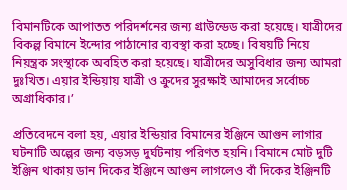বিমানটিকে আপাতত পরিদর্শনের জন্য গ্রাউন্ডেড করা হয়েছে। যাত্রীদের বিকল্প বিমানে ইন্দোর পাঠানোর ব্যবস্থা করা হচ্ছে। বিষয়টি নিয়ে নিয়ন্ত্রক সংস্থাকে অবহিত করা হয়েছে। যাত্রীদের অসুবিধার জন্য আমরা দুঃখিত। এয়ার ইন্ডিয়ায় যাত্রী ও ক্রুদের সুরক্ষাই আমাদের সর্বোচ্চ অগ্রাধিকার।’

প্রতিবেদনে বলা হয়, এয়ার ইন্ডিয়ার বিমানের ইঞ্জিনে আগুন লাগার ঘটনাটি অল্পের জন্য বড়সড় দুর্ঘটনায় পরিণত হয়নি। বিমানে মোট দুটি ইঞ্জিন থাকায় ডান দিকের ইঞ্জিনে আগুন লাগলেও বাঁ দিকের ইঞ্জিনটি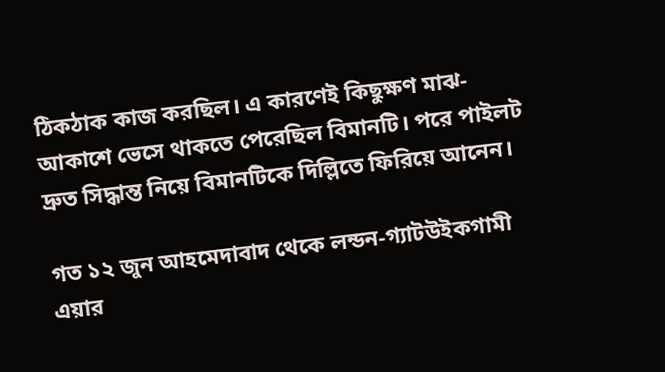ঠিকঠাক কাজ করছিল। এ কারণেই কিছুক্ষণ মাঝ-আকাশে ভেসে থাকতে পেরেছিল বিমানটি। পরে পাইলট দ্রুত সিদ্ধান্ত নিয়ে বিমানটিকে দিল্লিতে ফিরিয়ে আনেন।

গত ১২ জুন আহমেদাবাদ থেকে লন্ডন-গ্যাটউইকগামী এয়ার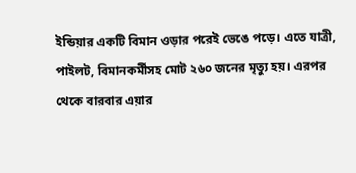ইন্ডিয়ার একটি বিমান ওড়ার পরেই ভেঙে পড়ে। এতে যাত্রী, পাইলট, বিমানকর্মীসহ মোট ২৬০ জনের মৃত্যু হয়। এরপর থেকে বারবার এয়ার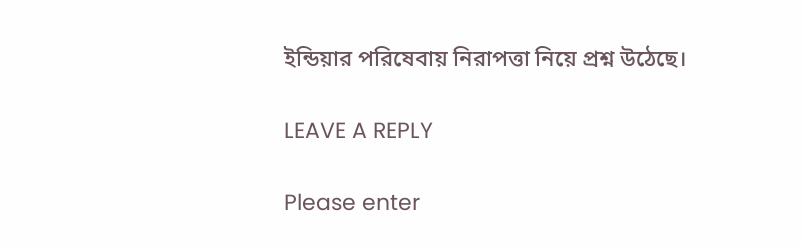ইন্ডিয়ার পরিষেবায় নিরাপত্তা নিয়ে প্রশ্ন উঠেছে।

LEAVE A REPLY

Please enter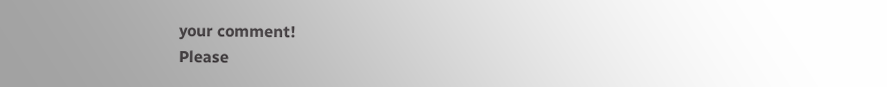your comment!
Please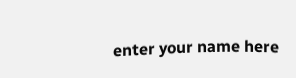enter your name here